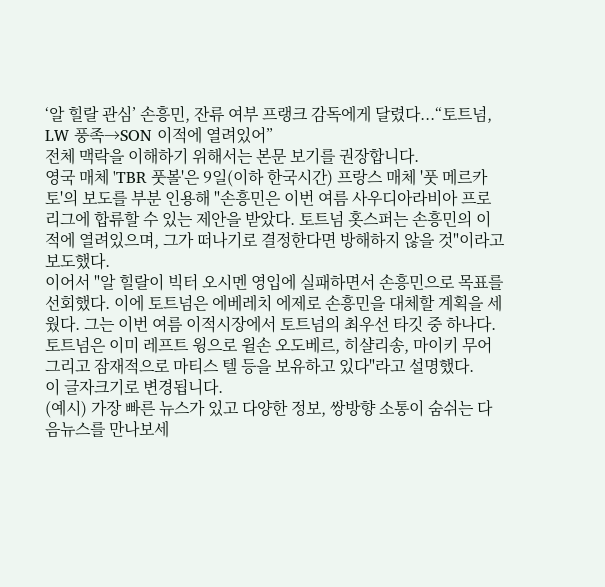‘알 힐랄 관심’ 손흥민, 잔류 여부 프랭크 감독에게 달렸다...“토트넘, LW 풍족→SON 이적에 열려있어”
전체 맥락을 이해하기 위해서는 본문 보기를 권장합니다.
영국 매체 'TBR 풋볼'은 9일(이하 한국시간) 프랑스 매체 '풋 메르카토'의 보도를 부분 인용해 "손흥민은 이번 여름 사우디아라비아 프로 리그에 합류할 수 있는 제안을 받았다. 토트넘 홋스퍼는 손흥민의 이적에 열려있으며, 그가 떠나기로 결정한다면 방해하지 않을 것"이라고 보도했다.
이어서 "알 힐랄이 빅터 오시멘 영입에 실패하면서 손흥민으로 목표를 선회했다. 이에 토트넘은 에베레치 에제로 손흥민을 대체할 계획을 세웠다. 그는 이번 여름 이적시장에서 토트넘의 최우선 타깃 중 하나다. 토트넘은 이미 레프트 윙으로 윌손 오도베르, 히샬리송, 마이키 무어 그리고 잠재적으로 마티스 텔 등을 보유하고 있다"라고 설명했다.
이 글자크기로 변경됩니다.
(예시) 가장 빠른 뉴스가 있고 다양한 정보, 쌍방향 소통이 숨쉬는 다음뉴스를 만나보세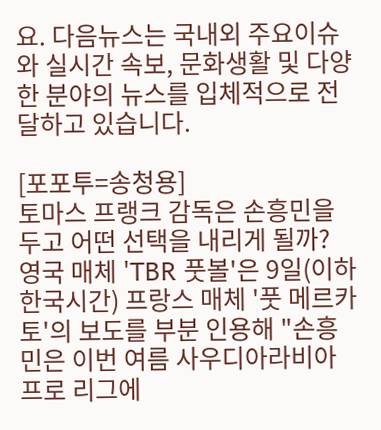요. 다음뉴스는 국내외 주요이슈와 실시간 속보, 문화생활 및 다양한 분야의 뉴스를 입체적으로 전달하고 있습니다.

[포포투=송청용]
토마스 프랭크 감독은 손흥민을 두고 어떤 선택을 내리게 될까?
영국 매체 'TBR 풋볼'은 9일(이하 한국시간) 프랑스 매체 '풋 메르카토'의 보도를 부분 인용해 "손흥민은 이번 여름 사우디아라비아 프로 리그에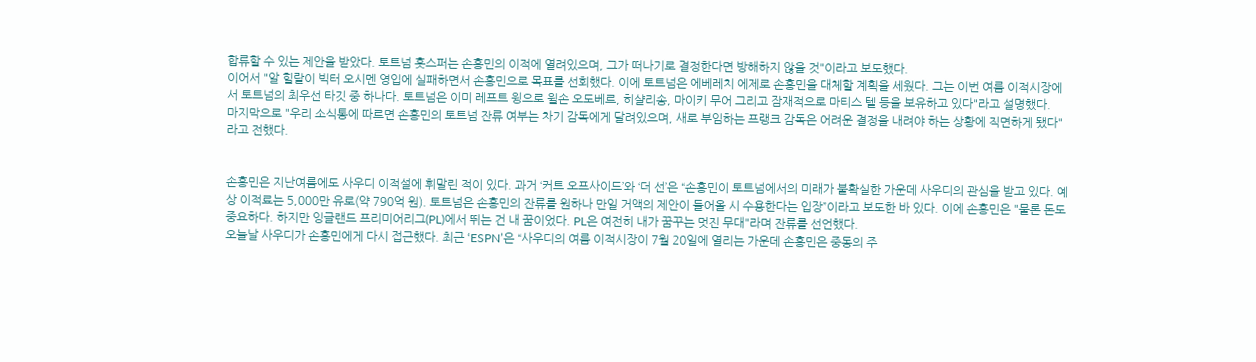합류할 수 있는 제안을 받았다. 토트넘 홋스퍼는 손흥민의 이적에 열려있으며, 그가 떠나기로 결정한다면 방해하지 않을 것"이라고 보도했다.
이어서 "알 힐랄이 빅터 오시멘 영입에 실패하면서 손흥민으로 목표를 선회했다. 이에 토트넘은 에베레치 에제로 손흥민을 대체할 계획을 세웠다. 그는 이번 여름 이적시장에서 토트넘의 최우선 타깃 중 하나다. 토트넘은 이미 레프트 윙으로 윌손 오도베르, 히샬리송, 마이키 무어 그리고 잠재적으로 마티스 텔 등을 보유하고 있다"라고 설명했다.
마지막으로 "우리 소식통에 따르면 손흥민의 토트넘 잔류 여부는 차기 감독에게 달려있으며, 새로 부임하는 프랭크 감독은 어려운 결정을 내려야 하는 상황에 직면하게 됐다"라고 전했다.


손흥민은 지난여름에도 사우디 이적설에 휘말린 적이 있다. 과거 ‘커트 오프사이드’와 ‘더 선’은 “손흥민이 토트넘에서의 미래가 불확실한 가운데 사우디의 관심을 받고 있다. 예상 이적료는 5,000만 유로(약 790억 원). 토트넘은 손흥민의 잔류를 원하나 만일 거액의 제안이 들어올 시 수용한다는 입장”이라고 보도한 바 있다. 이에 손흥민은 "물론 돈도 중요하다. 하지만 잉글랜드 프리미어리그(PL)에서 뛰는 건 내 꿈이었다. PL은 여전히 내가 꿈꾸는 멋진 무대"라며 잔류를 선언했다.
오늘날 사우디가 손흥민에게 다시 접근했다. 최근 ‘ESPN’은 “사우디의 여름 이적시장이 7월 20일에 열리는 가운데 손흥민은 중동의 주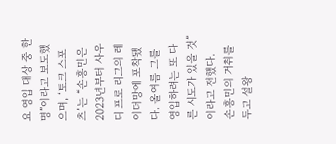요 영입 대상 중 한 명”이라고 보도했으며, ‘토크 스포츠’는 “손흥민은 2023년부터 사우디 프로 리그의 레이더망에 포착됐다. 올여름 그를 영입하려는 또 다른 시도가 있을 것”이라고 전했다.
손흥민의 거취를 두고 설왕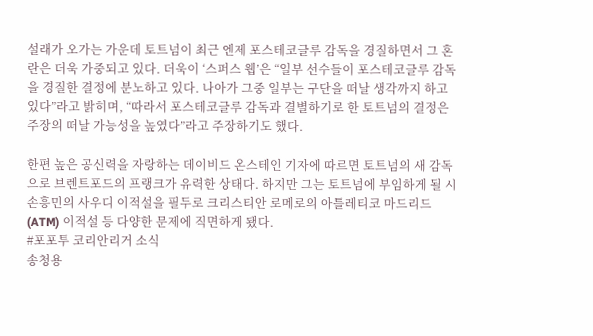설래가 오가는 가운데 토트넘이 최근 엔제 포스테코글루 감독을 경질하면서 그 혼란은 더욱 가중되고 있다. 더욱이 ‘스퍼스 웹’은 “일부 선수들이 포스테코글루 감독을 경질한 결정에 분노하고 있다. 나아가 그중 일부는 구단을 떠날 생각까지 하고 있다”라고 밝히며, “따라서 포스테코글루 감독과 결별하기로 한 토트넘의 결정은 주장의 떠날 가능성을 높였다”라고 주장하기도 했다.

한편 높은 공신력을 자랑하는 데이비드 온스테인 기자에 따르면 토트넘의 새 감독으로 브렌트포드의 프랭크가 유력한 상태다. 하지만 그는 토트넘에 부임하게 될 시 손흥민의 사우디 이적설을 필두로 크리스티안 로메로의 아틀레티코 마드리드(ATM) 이적설 등 다양한 문제에 직면하게 됐다.
#포포투 코리안리거 소식
송청용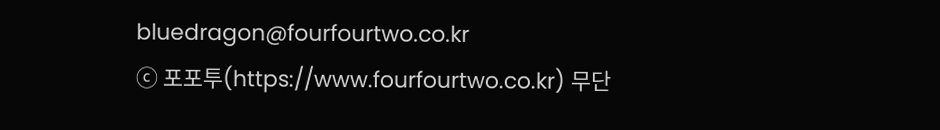bluedragon@fourfourtwo.co.kr
ⓒ 포포투(https://www.fourfourtwo.co.kr) 무단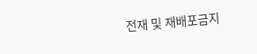전재 및 재배포금지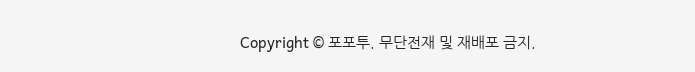Copyright © 포포투. 무단전재 및 재배포 금지.